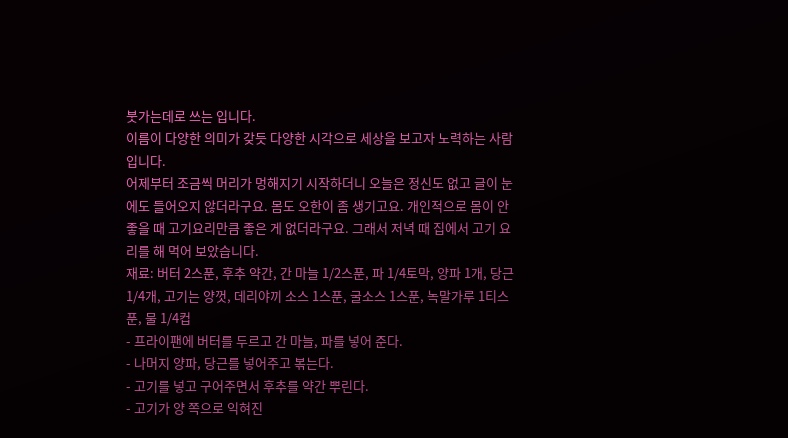붓가는데로 쓰는 입니다.
이름이 다양한 의미가 갖듯 다양한 시각으로 세상을 보고자 노력하는 사람입니다.
어제부터 조금씩 머리가 멍해지기 시작하더니 오늘은 정신도 없고 글이 눈에도 들어오지 않더라구요. 몸도 오한이 좀 생기고요. 개인적으로 몸이 안 좋을 때 고기요리만큼 좋은 게 없더라구요. 그래서 저녁 때 집에서 고기 요리를 해 먹어 보았습니다.
재료: 버터 2스푼, 후추 약간, 간 마늘 1/2스푼, 파 1/4토막, 양파 1개, 당근 1/4개, 고기는 양껏, 데리야끼 소스 1스푼, 굴소스 1스푼, 녹말가루 1티스푼, 물 1/4컵
- 프라이팬에 버터를 두르고 간 마늘, 파를 넣어 준다.
- 나머지 양파, 당근를 넣어주고 볶는다.
- 고기를 넣고 구어주면서 후추를 약간 뿌린다.
- 고기가 양 쪽으로 익혀진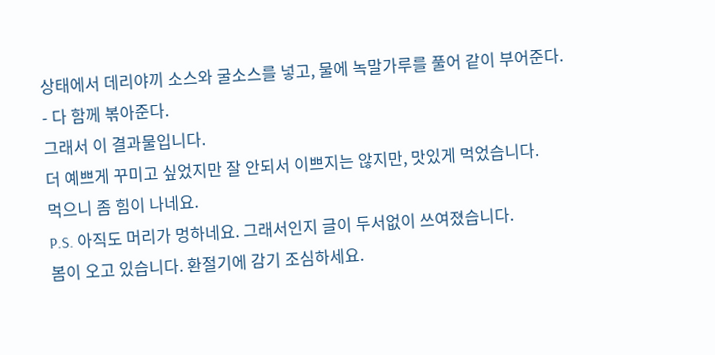상태에서 데리야끼 소스와 굴소스를 넣고, 물에 녹말가루를 풀어 같이 부어준다.
- 다 함께 볶아준다.
그래서 이 결과물입니다.
더 예쁘게 꾸미고 싶었지만 잘 안되서 이쁘지는 않지만, 맛있게 먹었습니다.
먹으니 좀 힘이 나네요.
P.S. 아직도 머리가 멍하네요. 그래서인지 글이 두서없이 쓰여졌습니다.
봄이 오고 있습니다. 환절기에 감기 조심하세요.